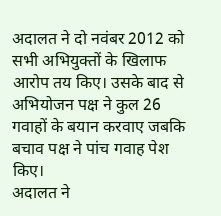अदालत ने दो नवंबर 2012 को सभी अभियुक्तों के खिलाफ आरोप तय किए। उसके बाद से अभियोजन पक्ष ने कुल 26 गवाहों के बयान करवाए जबकि बचाव पक्ष ने पांच गवाह पेश किए।
अदालत ने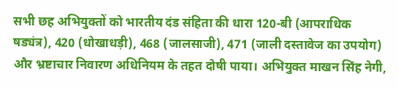सभी छह अभियुक्तों को भारतीय दंड संहिता की धारा 120-बी (आपराधिक षड्यंत्र), 420 (धोखाधड़ी), 468 (जालसाजी), 471 (जाली दस्तावेज का उपयोग) और भ्रष्टाचार निवारण अधिनियम के तहत दोषी पाया। अभियुक्त माखन सिंह नेगी,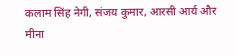कलाम सिंह नेगी, संजय कुमार, आरसी आर्य और मीना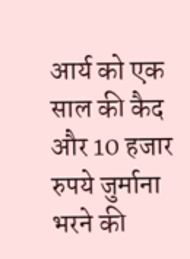आर्य को एक साल की कैद और 10 हजार रुपये जुर्माना भरने की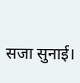सजा सुनाई।